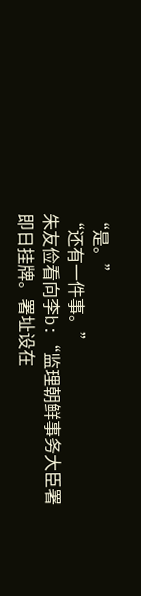“是。”
“还有一件事。”
朱友俭看向李b:“监理朝鲜事务大臣署即日挂牌。署址设在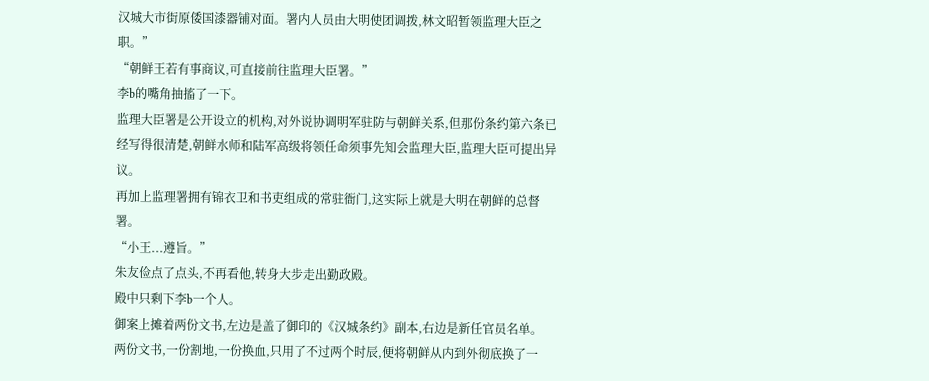汉城大市街原倭国漆器铺对面。署内人员由大明使团调拨,林文昭暂领监理大臣之职。”
“朝鲜王若有事商议,可直接前往监理大臣署。”
李b的嘴角抽搐了一下。
监理大臣署是公开设立的机构,对外说协调明军驻防与朝鲜关系,但那份条约第六条已经写得很清楚,朝鲜水师和陆军高级将领任命须事先知会监理大臣,监理大臣可提出异议。
再加上监理署拥有锦衣卫和书吏组成的常驻衙门,这实际上就是大明在朝鲜的总督署。
“小王...遵旨。”
朱友俭点了点头,不再看他,转身大步走出勤政殿。
殿中只剩下李b一个人。
御案上摊着两份文书,左边是盖了御印的《汉城条约》副本,右边是新任官员名单。
两份文书,一份割地,一份换血,只用了不过两个时辰,便将朝鲜从内到外彻底换了一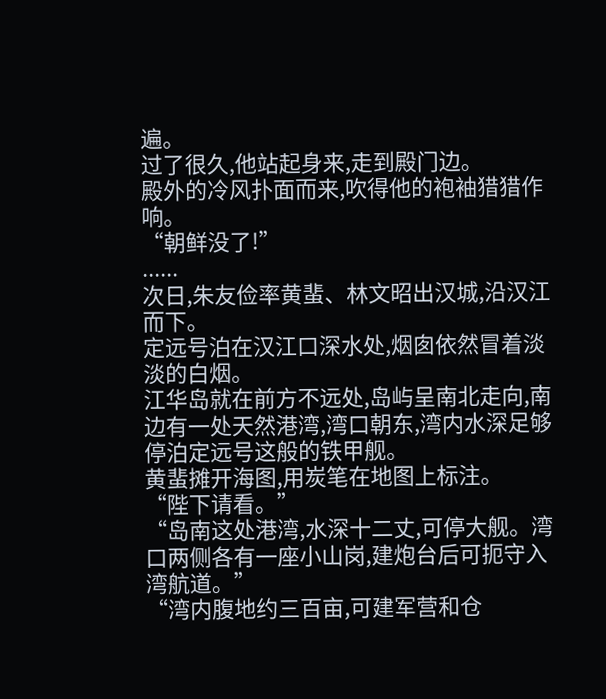遍。
过了很久,他站起身来,走到殿门边。
殿外的冷风扑面而来,吹得他的袍袖猎猎作响。
“朝鲜没了!”
......
次日,朱友俭率黄蜚、林文昭出汉城,沿汉江而下。
定远号泊在汉江口深水处,烟囱依然冒着淡淡的白烟。
江华岛就在前方不远处,岛屿呈南北走向,南边有一处天然港湾,湾口朝东,湾内水深足够停泊定远号这般的铁甲舰。
黄蜚摊开海图,用炭笔在地图上标注。
“陛下请看。”
“岛南这处港湾,水深十二丈,可停大舰。湾口两侧各有一座小山岗,建炮台后可扼守入湾航道。”
“湾内腹地约三百亩,可建军营和仓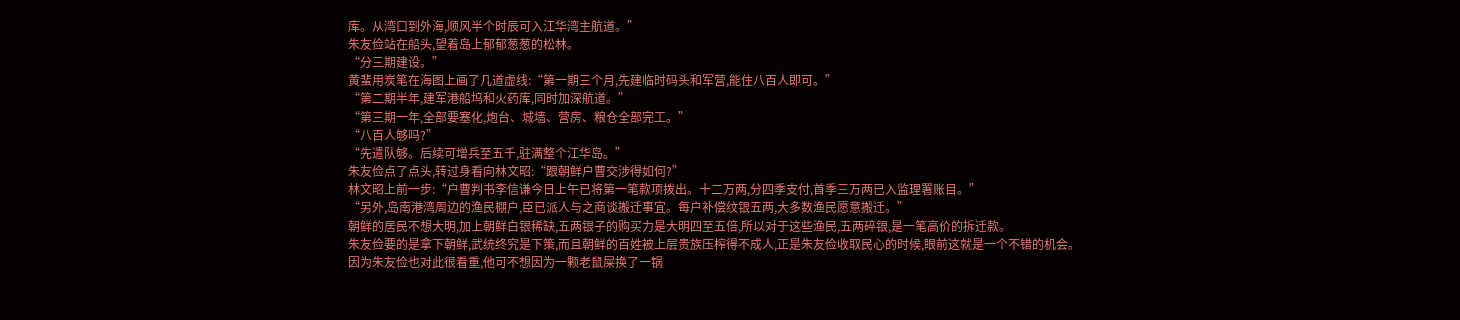库。从湾口到外海,顺风半个时辰可入江华湾主航道。”
朱友俭站在船头,望着岛上郁郁葱葱的松林。
“分三期建设。”
黄蜚用炭笔在海图上画了几道虚线:“第一期三个月,先建临时码头和军营,能住八百人即可。”
“第二期半年,建军港船坞和火药库,同时加深航道。”
“第三期一年,全部要塞化,炮台、城墙、营房、粮仓全部完工。”
“八百人够吗?”
“先遣队够。后续可增兵至五千,驻满整个江华岛。”
朱友俭点了点头,转过身看向林文昭:“跟朝鲜户曹交涉得如何?”
林文昭上前一步:“户曹判书李信谦今日上午已将第一笔款项拨出。十二万两,分四季支付,首季三万两已入监理署账目。”
“另外,岛南港湾周边的渔民棚户,臣已派人与之商谈搬迁事宜。每户补偿纹银五两,大多数渔民愿意搬迁。”
朝鲜的居民不想大明,加上朝鲜白银稀缺,五两银子的购买力是大明四至五倍,所以对于这些渔民,五两碎银,是一笔高价的拆迁款。
朱友俭要的是拿下朝鲜,武统终究是下策,而且朝鲜的百姓被上层贵族压榨得不成人,正是朱友俭收取民心的时候,眼前这就是一个不错的机会。
因为朱友俭也对此很看重,他可不想因为一颗老鼠屎换了一锅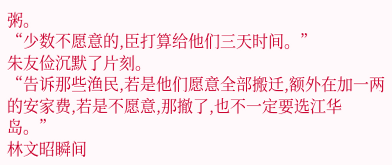粥。
“少数不愿意的,臣打算给他们三天时间。”
朱友俭沉默了片刻。
“告诉那些渔民,若是他们愿意全部搬迁,额外在加一两的安家费,若是不愿意,那撤了,也不一定要选江华岛。”
林文昭瞬间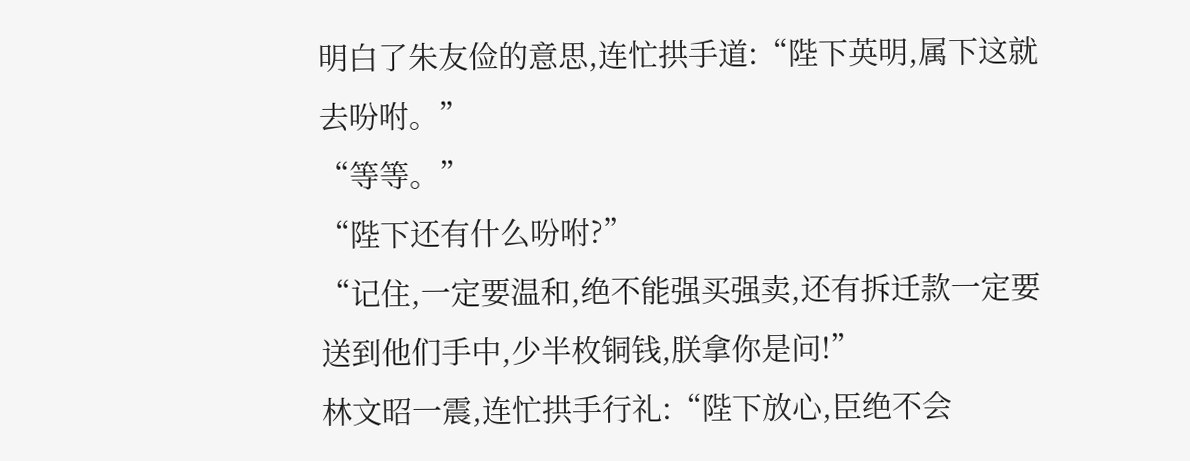明白了朱友俭的意思,连忙拱手道:“陛下英明,属下这就去吩咐。”
“等等。”
“陛下还有什么吩咐?”
“记住,一定要温和,绝不能强买强卖,还有拆迁款一定要送到他们手中,少半枚铜钱,朕拿你是问!”
林文昭一震,连忙拱手行礼:“陛下放心,臣绝不会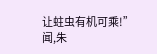让蛀虫有机可乘!”
闻,朱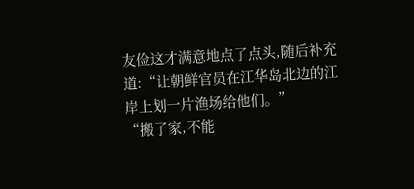友俭这才满意地点了点头,随后补充道:“让朝鲜官员在江华岛北边的江岸上划一片渔场给他们。”
“搬了家,不能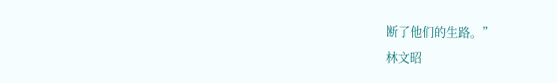断了他们的生路。”
林文昭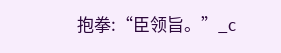抱拳:“臣领旨。”_c